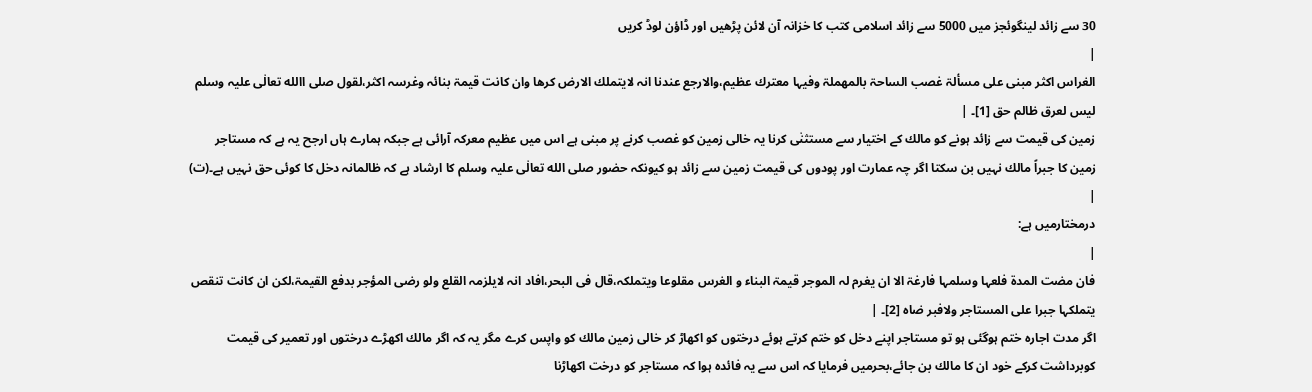30 سے زائد لینگوئجز میں 5000 سے زائد اسلامی کتب کا خزانہ آن لائن پڑھیں اور ڈاؤن لوڈ کریں
|
الغراس اکثر مبنی علی مسألۃ غصب الساحۃ بالمھملۃ وفیہا معترك عظیم،والارجع عندنا انہ لایتملك الارض کرھا وان کانت قیمۃ بنائہ وغرسہ اکثر،لقول صلی االله تعالٰی علیہ وسلم لیس لعرق ظالم حق [1]۔ |
زمین کی قیمت سے زائد ہونے کو مالك کے اختیار سے مستثنٰی کرنا یہ خالی زمین کو غصب کرنے پر مبنی ہے اس میں عظیم معرکہ آرائی ہے جبکہ ہمارے ہاں ارجح یہ ہے کہ مستاجر زمین کا جبراً مالك نہیں بن سکتا اگر چہ عمارت اور پودوں کی قیمت زمین سے زائد ہو کیونکہ حضور صلی الله تعالٰی علیہ وسلم کا ارشاد ہے کہ ظالمانہ دخل کا کوئی حق نہیں ہے۔(ت) |
درمختارمیں ہے:
|
فان مضت المدۃ فلعہا وسلمہا فارغۃ الا ان یغرم لہ الموجر قیمۃ البناء و الغرس مقلوعا ویتملکہ،قال فی البحر،افاد انہ لایلزمہ القلع ولو رضی المؤجر بدفع القیمۃ،لکن ان کانت تنقص یتملکہا جبرا علی المستاجر ولافبر ضاہ [2]۔ |
اگر مدت اجارہ ختم ہوگئی ہو تو مستاجر اپنے دخل کو ختم کرتے ہوئے درختوں کو اکھاڑ کر خالی زمین مالك کو واپس کرے مگر یہ کہ اگر مالك اکھڑے درختوں اور تعمیر کی قیمت کوبرداشت کرکے خود ان کا مالك بن جائے،بحرمیں فرمایا کہ اس سے یہ فائدہ ہوا کہ مستاجر کو درخت اکھاڑنا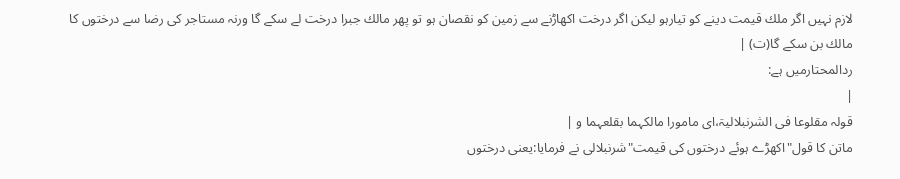لازم نہیں اگر ملك قیمت دینے کو تیارہو لیکن اگر درخت اکھاڑنے سے زمین کو نقصان ہو تو پھر مالك جبرا درخت لے سکے گا ورنہ مستاجر کی رضا سے درختوں کا مالك بن سکے گا(ت) |
ردالمحتارمیں ہے:
|
قولہ مقلوعا فی الشرنبلالیۃ،ای مامورا مالکہما بقلعہما و |
ماتن کا قول"اکھڑے ہوئے درختوں کی قیمت"شرنبلالی نے فرمایا:یعنی درختوں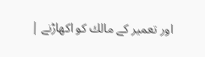اور تعمیر کے مالك کو اکھاڑنے |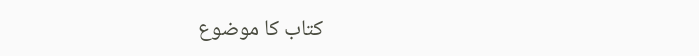کتاب کا موضوع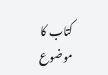کتاب کا موضوع